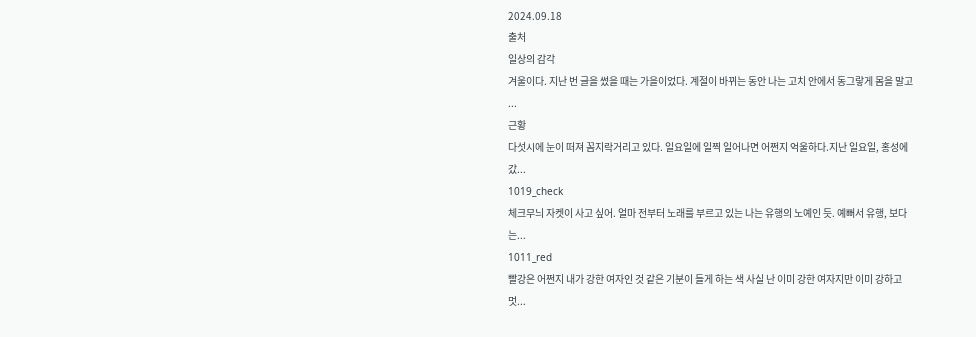2024.09.18
출처
일상의 감각
겨울이다. 지난 번 글을 썼을 때는 가을이었다. 계절이 바뀌는 동안 나는 고치 안에서 동그랗게 몸을 말고 ...
근황
다섯시에 눈이 떠져 꼼지락거리고 있다. 일요일에 일찍 일어나면 어쩐지 억울하다.지난 일요일, 홍성에 갔...
1019_check
체크무늬 자켓이 사고 싶어. 얼마 전부터 노래를 부르고 있는 나는 유행의 노예인 듯. 예뻐서 유행, 보다는...
1011_red
빨강은 어쩐지 내가 강한 여자인 것 같은 기분이 들게 하는 색 사실 난 이미 강한 여자지만 이미 강하고 멋...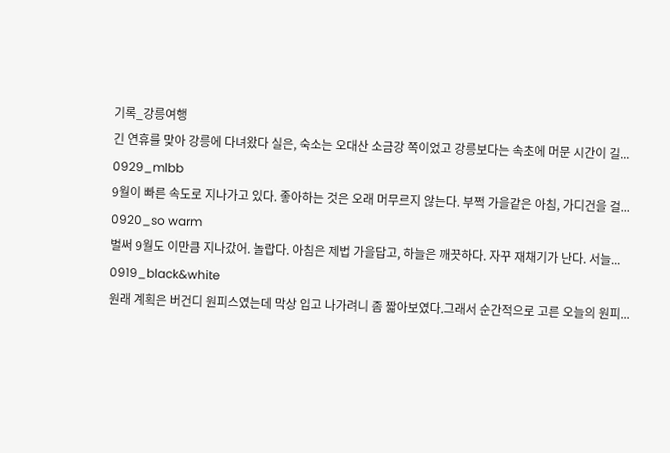기록_강릉여행
긴 연휴를 맞아 강릉에 다녀왔다 실은, 숙소는 오대산 소금강 쪽이었고 강릉보다는 속초에 머문 시간이 길...
0929_mlbb
9월이 빠른 속도로 지나가고 있다. 좋아하는 것은 오래 머무르지 않는다. 부쩍 가을같은 아침, 가디건을 걸...
0920_so warm
벌써 9월도 이만큼 지나갔어. 놀랍다. 아침은 제법 가을답고, 하늘은 깨끗하다. 자꾸 재채기가 난다. 서늘...
0919_black&white
원래 계획은 버건디 원피스였는데 막상 입고 나가려니 좀 짧아보였다.그래서 순간적으로 고른 오늘의 원피...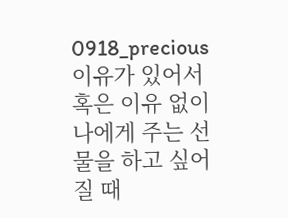0918_precious
이유가 있어서 혹은 이유 없이 나에게 주는 선물을 하고 싶어질 때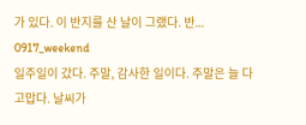가 있다. 이 반지를 산 날이 그랬다. 반...
0917_weekend
일주일이 갔다. 주말, 감사한 일이다. 주말은 늘 다 고맙다. 날씨가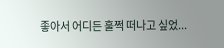좋아서 어디든 훌쩍 떠나고 싶었...